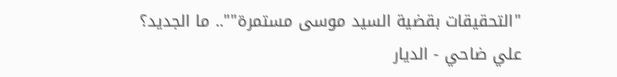"التحقيقات بقضية السيد موسى مستمرة"".. ما الجديد؟
علي ضاحي - الديار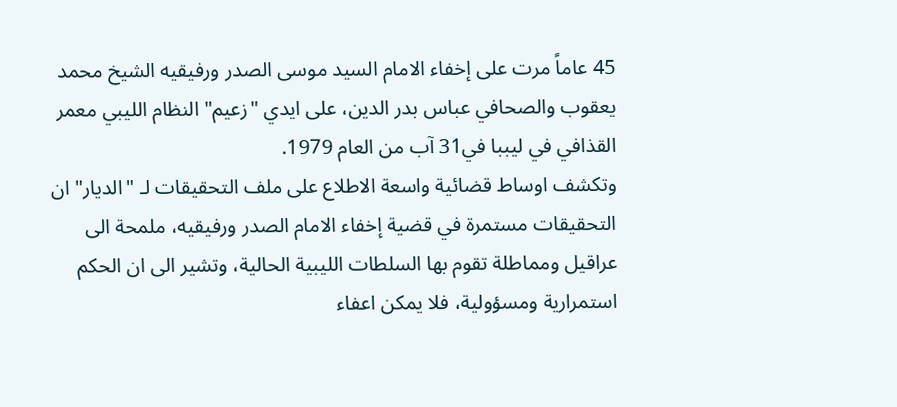45 عاماً مرت على إخفاء الامام السيد موسى الصدر ورفيقيه الشيخ محمد يعقوب والصحافي عباس بدر الدين، على ايدي "زعيم" النظام الليبي معمر القذافي في ليببا في31 آب من العام 1979.
وتكشف اوساط قضائية واسعة الاطلاع على ملف التحقيقات لـ "الديار" ان التحقيقات مستمرة في قضية إخفاء الامام الصدر ورفيقيه، ملمحة الى عراقيل ومماطلة تقوم بها السلطات الليبية الحالية، وتشير الى ان الحكم استمرارية ومسؤولية، فلا يمكن اعفاء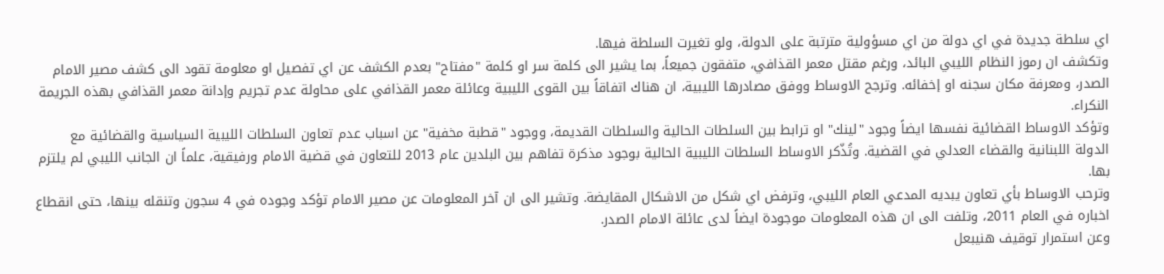اي سلطة جديدة في اي دولة من اي مسؤولية مترتبة على الدولة، ولو تغيرت السلطة فيها.
وتكشف ان رموز النظام الليبي البائد، ورغم مقتل معمر القذافي، متفقون جميعاً، بما يشير الى كلمة سر او كلمة "مفتاح" بعدم الكشف عن اي تفصيل او معلومة تقود الى كشف مصير الامام الصدر، ومعرفة مكان سجنه او إخفائه. وترجح الاوساط ووفق مصادرها الليبية، ان هناك اتفاقاً بين القوى الليبية وعائلة معمر القذافي على محاولة عدم تجريم وإدانة معمر القذافي بهذه الجريمة النكراء.
وتؤكد الاوساط القضائية نفسها ايضاً وجود "لينك" او ترابط بين السلطات الحالية والسلطات القديمة، ووجود "قطبة مخفية" عن اسباب عدم تعاون السلطات الليبية السياسية والقضائية مع الدولة اللبنانية والقضاء العدلي في القضية. وتُذّكر الاوساط السلطات الليبية الحالية بوجود مذكرة تفاهم بين البلدين عام 2013 للتعاون في قضية الامام ورفيقية، علماً ان الجانب الليبي لم يلتزم بها.
وترحب الاوساط بأي تعاون يبديه المدعي العام الليبي، وترفض اي شكل من الاشكال المقايضة. وتشير الى ان آخر المعلومات عن مصير الامام تؤكد وجوده في 4 سجون وتنقله بينها، حتى انقطاع اخباره في العام 2011، وتلفت الى ان هذه المعلومات موجودة ايضاً لدى عائلة الامام الصدر.
وعن استمرار توقيف هنيبعل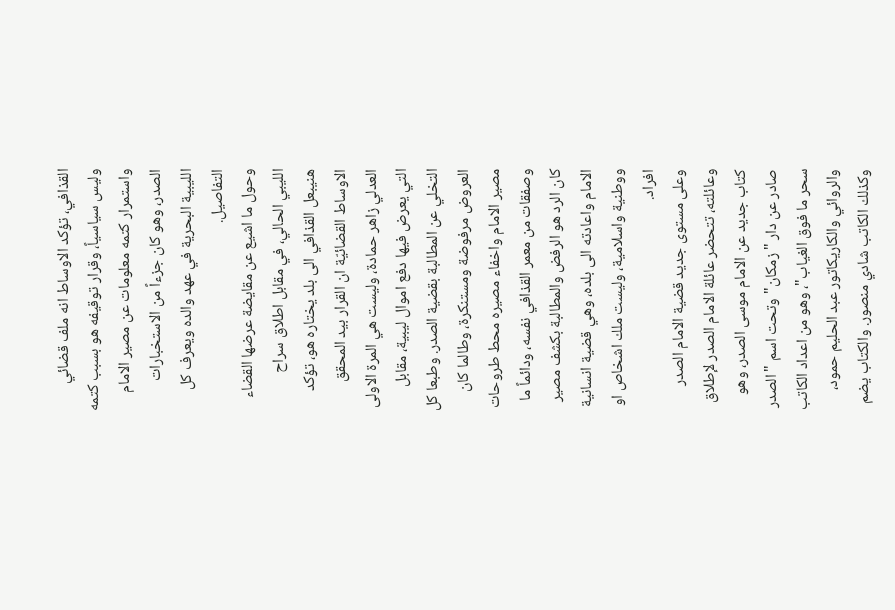القذافي، تؤكد الاوساط انه ملف قضائي وليس سياسياً، وقرار توقيفه هو بسبب كتمه واستمرار كتمه معلومات عن مصير الامام الصدر، وهو كان جزءاً من الاستخبارات الليبية البحرية في عهد والده ويعرف كل التفاصيل.
وحول ما اشيع عن مقايضة عرضها القضاء الليبي الحالي، في مقابل اطلاق سراح هنيبعل القذافي الى بلد يختاره هو، تؤكد الاوساط القضائيّة ان القرار بيد المحقق العدلي زاهر حمادة، وليست هي المرة الاولى التي يعرض فيها دفع اموال ليبية، مقابل التخلي عن المطالبة بقضية الصدر. وطبعا كل العروض مرفوضة ومستنكرة، وطالما كان مصير الامام واخفاء مصيره محط طروحات وصفقات من معمر القذافي نفسه، ودائماً ما كان الرد هو الرفض والمطالبة بكشف مصير الامام واعادته الى بلده، وهي قضية انسانية ووطنية واسلامية، وليست ملك اشخاص او افراد.
وعلى مستوى جديد قضية الامام الصدر وعائلته، تتحضر عائلة الامام الصدر لإطلاق كتاب جديد عن الامام موسى الصدر، وهو صادر عن دار "زمكان" وتحت اسم "الصدر سحر ما فوق الغياب"، وهو من اعداد الكاتب والروائي والكاريكاتور عبد الحليم حمود، وكذلك الكاتب شادي منصور. والكتاب يضم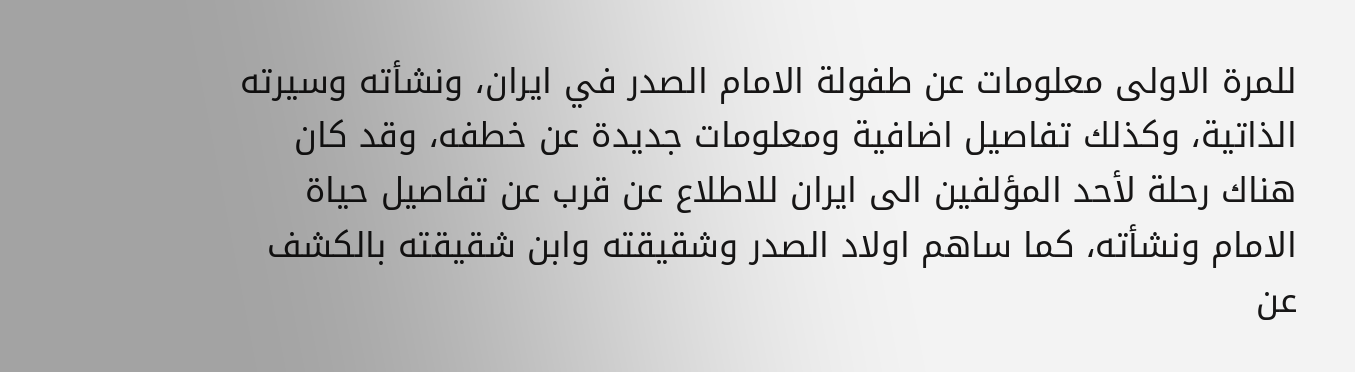للمرة الاولى معلومات عن طفولة الامام الصدر في ايران، ونشأته وسيرته الذاتية، وكذلك تفاصيل اضافية ومعلومات جديدة عن خطفه، وقد كان هناك رحلة لأحد المؤلفين الى ايران للاطلاع عن قرب عن تفاصيل حياة الامام ونشأته، كما ساهم اولاد الصدر وشقيقته وابن شقيقته بالكشف عن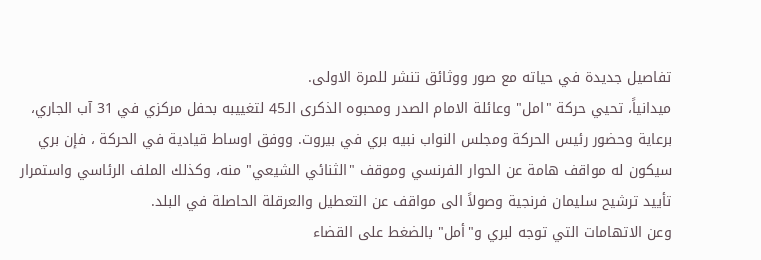تفاصيل جديدة في حياته مع صور ووثائق تنشر للمرة الاولى.
ميدانياً، تحيي حركة "امل" وعائلة الامام الصدر ومحبوه الذكرى الـ45 لتغييبه بحفل مركزي في 31 آب الجاري، برعاية وحضور رئيس الحركة ومجلس النواب نبيه بري في بيروت. ووفق اوساط قيادية في الحركة ، فإن بري سيكون له مواقف هامة عن الحوار الفرنسي وموقف "الثنائي الشيعي" منه، وكذلك الملف الرئاسي واستمرار تأييد ترشيح سليمان فرنجية وصولاً الى مواقف عن التعطيل والعرقلة الحاصلة في البلد.
وعن الاتهامات التي توجه لبري و"أمل" بالضغط على القضاء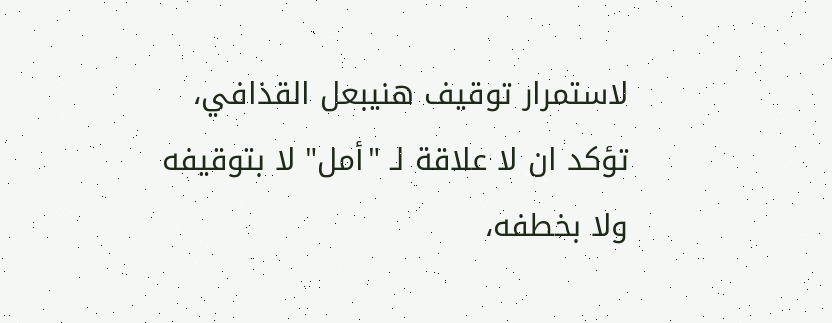لاستمرار توقيف هنيبعل القذافي، تؤكد ان لا علاقة لـ "أمل" لا بتوقيفه ولا بخطفه،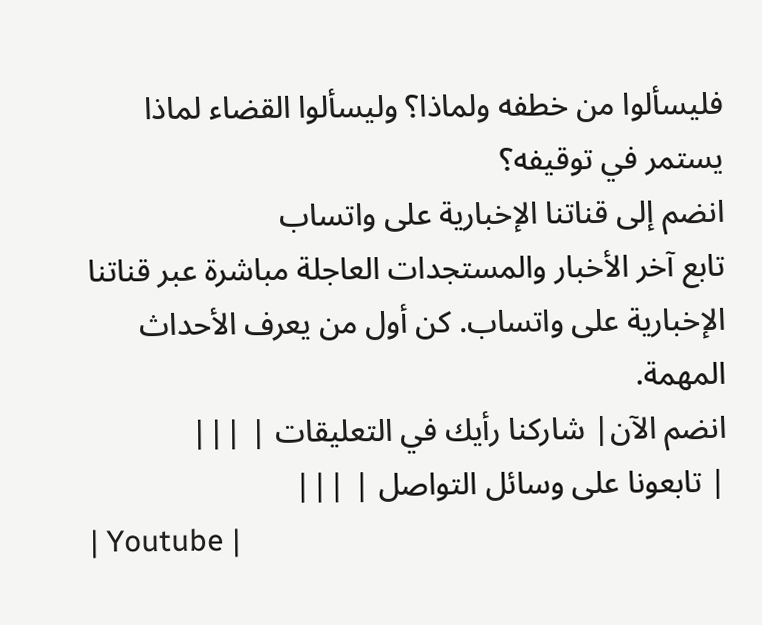فليسألوا من خطفه ولماذا؟ وليسألوا القضاء لماذا يستمر في توقيفه؟
انضم إلى قناتنا الإخبارية على واتساب
تابع آخر الأخبار والمستجدات العاجلة مباشرة عبر قناتنا الإخبارية على واتساب. كن أول من يعرف الأحداث المهمة.
انضم الآن| شاركنا رأيك في التعليقات | |||
| تابعونا على وسائل التواصل | |||
| Youtube |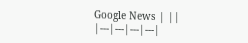Google News | ||
|---|---|---|---|